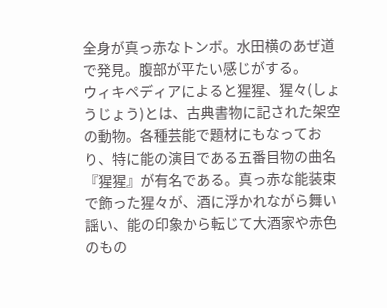全身が真っ赤なトンボ。水田横のあぜ道で発見。腹部が平たい感じがする。
ウィキペディアによると猩猩、猩々(しょうじょう)とは、古典書物に記された架空の動物。各種芸能で題材にもなっており、特に能の演目である五番目物の曲名『猩猩』が有名である。真っ赤な能装束で飾った猩々が、酒に浮かれながら舞い謡い、能の印象から転じて大酒家や赤色のもの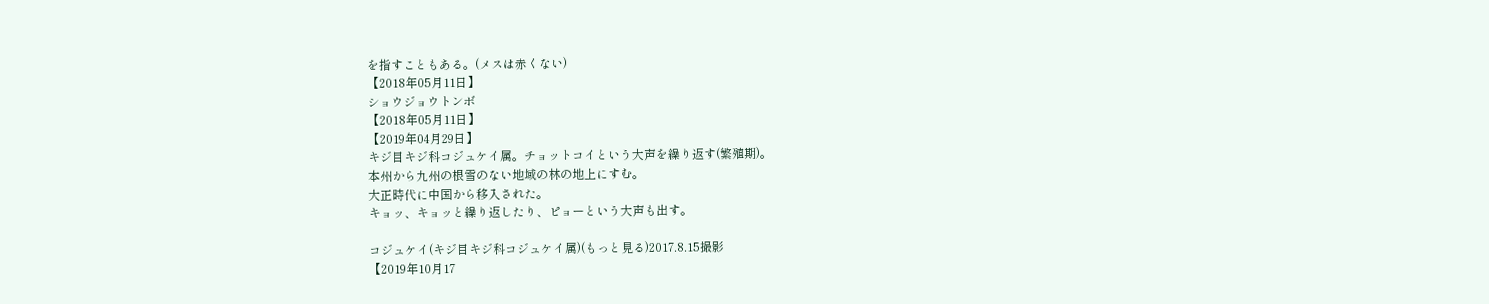を指すこともある。(メスは赤くない)
【2018年05月11日】
ショウジョウトンボ
【2018年05月11日】
【2019年04月29日】
キジ目キジ科コジュケイ属。チョットコイという大声を繰り返す(繁殖期)。
本州から九州の根雪のない地域の林の地上にすむ。
大正時代に中国から移入された。
キョッ、キョッと繰り返したり、ピョーという大声も出す。

コジュケイ(キジ目キジ科コジュケイ属)(もっと見る)2017.8.15撮影
【2019年10月17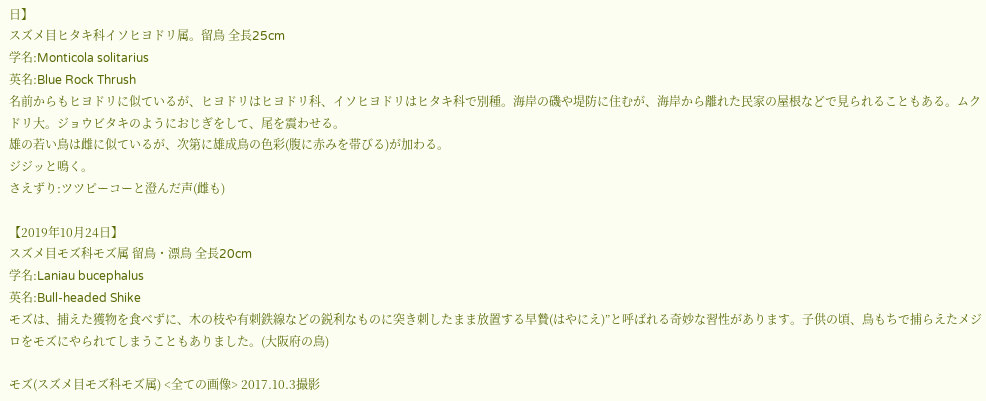日】
スズメ目ヒタキ科イソヒヨドリ属。留鳥 全長25cm
学名:Monticola solitarius
英名:Blue Rock Thrush
名前からもヒヨドリに似ているが、ヒヨドリはヒヨドリ科、イソヒヨドリはヒタキ科で別種。海岸の磯や堤防に住むが、海岸から離れた民家の屋根などで見られることもある。ムクドリ大。ジョウビタキのようにおじぎをして、尾を震わせる。
雄の若い鳥は雌に似ているが、次第に雄成鳥の色彩(腹に赤みを帯びる)が加わる。
ジジッと鳴く。
さえずり:ツツピーコーと澄んだ声(雌も)

【2019年10月24日】
スズメ目モズ科モズ属 留鳥・漂鳥 全長20cm
学名:Laniau bucephalus
英名:Bull-headed Shike
モズは、捕えた獲物を食べずに、木の枝や有刺鉄線などの鋭利なものに突き刺したまま放置する早贄(はやにえ)”と呼ばれる奇妙な習性があります。子供の頃、鳥もちで捕らえたメジロをモズにやられてしまうこともありました。(大阪府の鳥)

モズ(スズメ目モズ科モズ属) <全ての画像> 2017.10.3撮影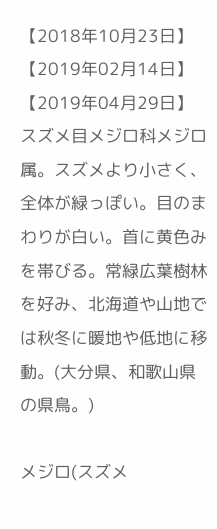【2018年10月23日】
【2019年02月14日】
【2019年04月29日】
スズメ目メジロ科メジロ属。スズメより小さく、全体が緑っぽい。目のまわりが白い。首に黄色みを帯びる。常緑広葉樹林を好み、北海道や山地では秋冬に暖地や低地に移動。(大分県、和歌山県の県鳥。)

メジロ(スズメ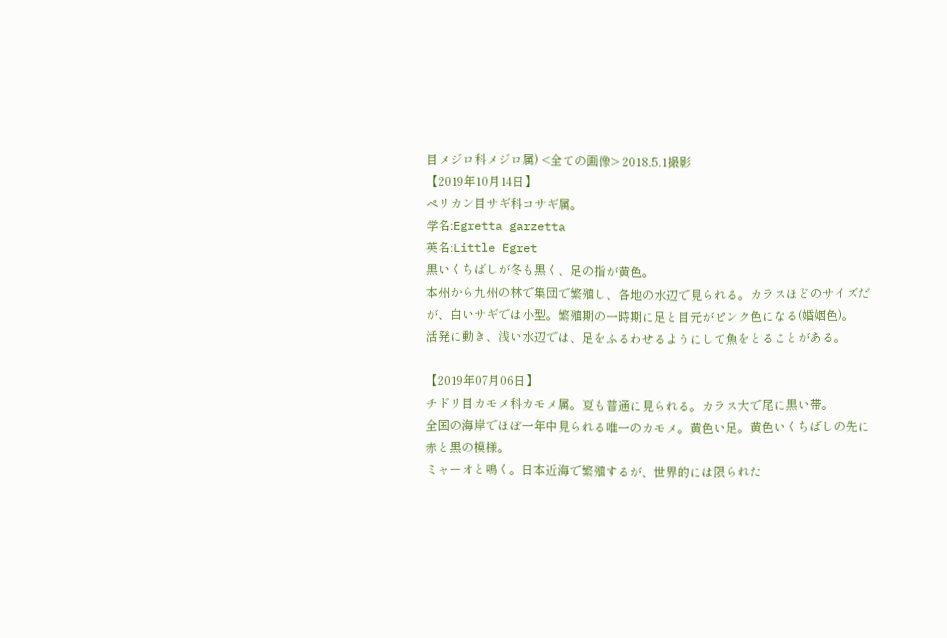目メジロ科メジロ属) <全ての画像> 2018.5.1撮影
【2019年10月14日】
ペリカン目サギ科コサギ属。
学名:Egretta garzetta
英名:Little Egret
黒いくちばしが冬も黒く、足の指が黄色。
本州から九州の林で集団で繁殖し、各地の水辺で見られる。カラスほどのサイズだが、白いサギでは小型。繁殖期の一時期に足と目元がピンク色になる(婚姻色)。
活発に動き、浅い水辺では、足をふるわせるようにして魚をとることがある。

【2019年07月06日】
チドリ目カモメ科カモメ属。夏も普通に見られる。カラス大で尾に黒い帯。
全国の海岸でほぼ一年中見られる唯一のカモメ。黄色い足。黄色いくちばしの先に赤と黒の模様。
ミャーオと鳴く。日本近海で繁殖するが、世界的には限られた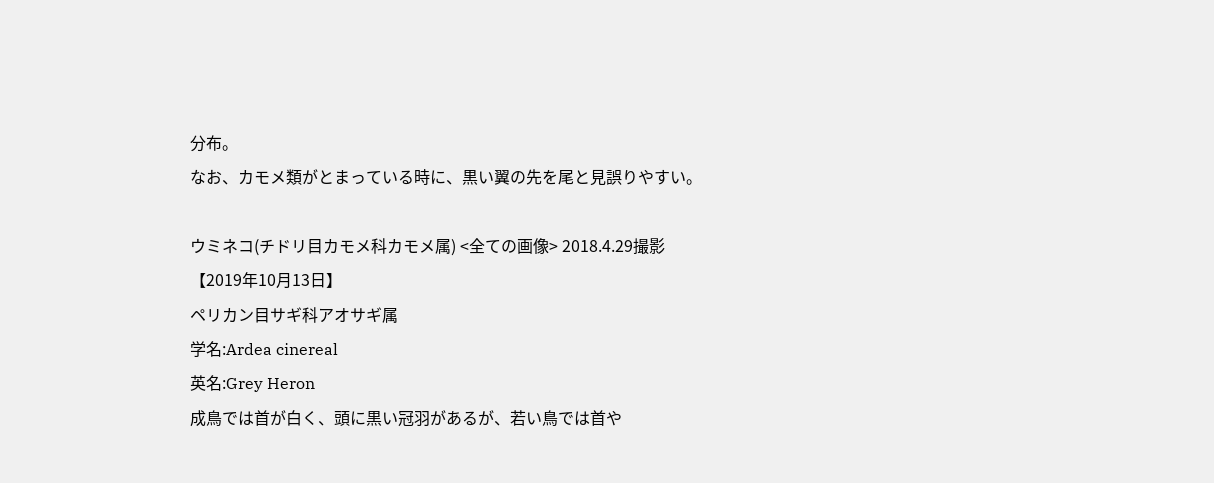分布。
なお、カモメ類がとまっている時に、黒い翼の先を尾と見誤りやすい。

ウミネコ(チドリ目カモメ科カモメ属) <全ての画像> 2018.4.29撮影
【2019年10月13日】
ペリカン目サギ科アオサギ属
学名:Ardea cinereal
英名:Grey Heron
成鳥では首が白く、頭に黒い冠羽があるが、若い鳥では首や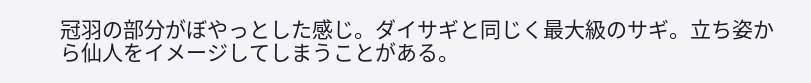冠羽の部分がぼやっとした感じ。ダイサギと同じく最大級のサギ。立ち姿から仙人をイメージしてしまうことがある。